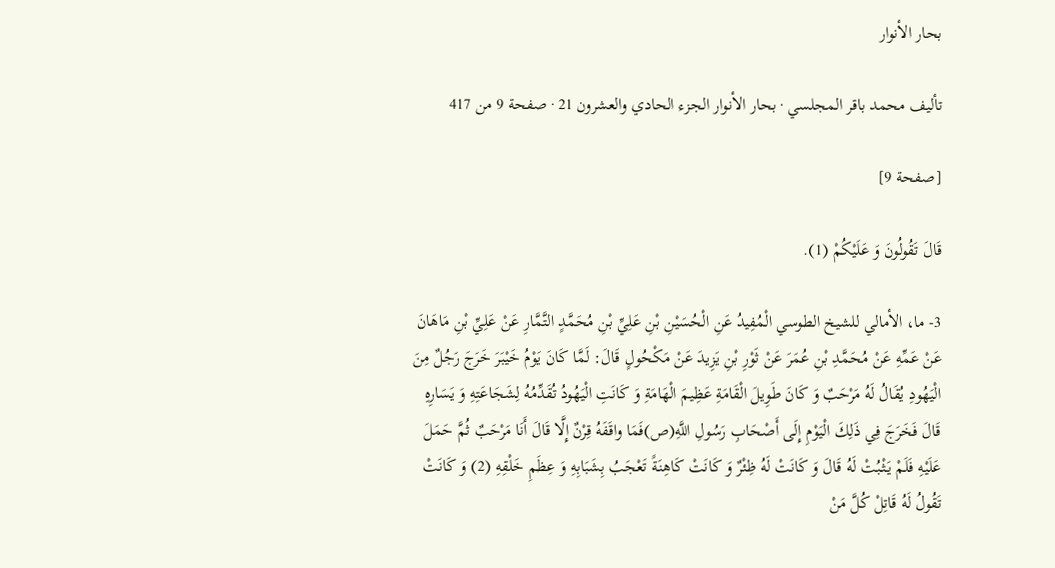بحار الأنوار

تأليف محمد باقر المجلسي · بحار الأنوار الجزء الحادي والعشرون 21 · صفحة 9 من 417

[صفحة 9]

قَالَ تَقُولُونَ وَ عَلَيْكُمْ (1).

3- ما، الأمالي للشيخ الطوسي الْمُفِيدُ عَنِ الْحُسَيْنِ بْنِ عَلِيِّ بْنِ مُحَمَّدٍ التَّمَّارِ عَنْ عَلِيِّ بْنِ مَاهَانَ عَنْ عَمِّهِ عَنْ مُحَمَّدِ بْنِ عُمَرَ عَنْ ثَوْرِ بْنِ يَزِيدَ عَنْ مَكْحُولٍ قَالَ: لَمَّا كَانَ يَوْمُ خَيْبَرَ خَرَجَ رَجُلٌ مِنَ الْيَهُودِ يُقَالُ لَهُ مَرْحَبٌ وَ كَانَ طَوِيلَ الْقَامَةِ عَظِيمَ الْهَامَةِ وَ كَانَتِ الْيَهُودُ تُقَدِّمُهُ لِشَجَاعَتِهِ وَ يَسَارِهِ قَالَ فَخَرَجَ فِي ذَلِكَ الْيَوْمِ إِلَى أَصْحَابِ رَسُولِ اللَّهِ(ص)فَمَا واقَفَهُ قِرْنٌ إِلَّا قَالَ أَنَا مَرْحَبٌ ثُمَّ حَمَلَ عَلَيْهِ فَلَمْ يَثْبُتْ لَهُ قَالَ وَ كَانَتْ لَهُ ظِئْرٌ وَ كَانَتْ كَاهِنَةً تَعْجَبُ بِشَبَابِهِ وَ عِظَمِ خَلْقِهِ (2) وَ كَانَتْ تَقُولُ لَهُ قَاتِلْ كُلَّ مَنْ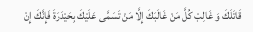قَاتَلَكَ وَ غَالِبْ كُلَّ مَنْ غَالَبَكَ إِلَّا مَنْ تَسَمَّى عَلَيْكَ بِحَيْدَرَةَ فَإِنَّكَ إِنْ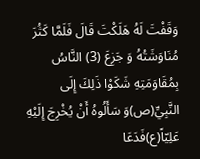وَقَفْتَ لَهُ هَلَكْتَ قَالَ فَلَمَّا كَثُرَ مُنَاوَشَتُهُ وَ جَزِعَ (3) النَّاسُ بِمُقَاوَمَتِهِ شَكَوْا ذَلِكَ إِلَى النَّبِيِّ(ص)وَ سَأَلُوهُ أَنْ يُخْرِجَ إِلَيْهِ عَلِيّاً(ع)فَدَعَا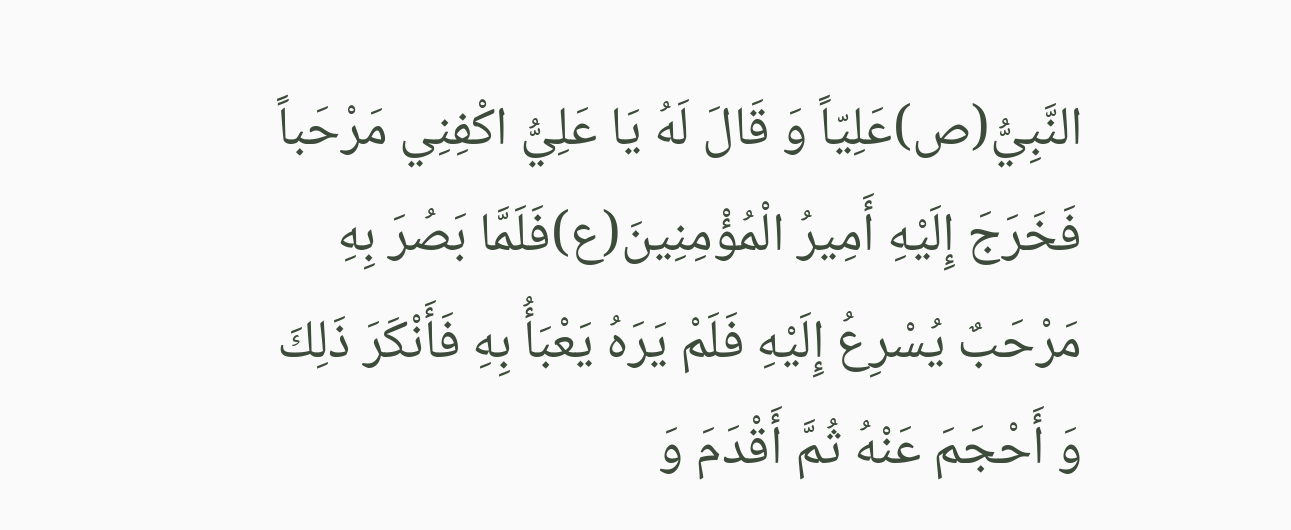النَّبِيُّ(ص)عَلِيّاً وَ قَالَ لَهُ يَا عَلِيُّ اكْفِنِي مَرْحَباً فَخَرَجَ إِلَيْهِ أَمِيرُ الْمُؤْمِنِينَ(ع)فَلَمَّا بَصُرَ بِهِ مَرْحَبٌ يُسْرِعُ إِلَيْهِ فَلَمْ يَرَهُ يَعْبَأُ بِهِ فَأَنْكَرَ ذَلِكَ وَ أَحْجَمَ عَنْهُ ثُمَّ أَقْدَمَ وَ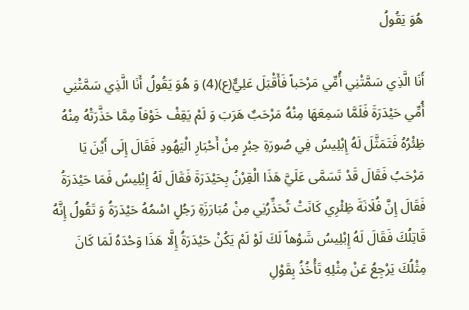هُوَ يَقُولُ

أَنَا الَّذِي سَمَّتْنِي أُمِّي مَرْحَباً فَأَقْبَلَ عَلِيٌّ(ع)(4) وَ هُوَ يَقُولُ أَنَا الَّذِي سَمَّتْنِي أُمِّي حَيْدَرَةَ فَلَمَّا سَمِعَهَا مِنْهُ مَرْحَبٌ هَرَبَ وَ لَمْ يَقِفْ خَوْفاً مِمَّا حَذَّرَتْهُ مِنْهُ ظِئْرُهُ فَتَمَثَّلَ لَهُ إِبْلِيسُ فِي صُورَةِ حِبْرٍ مِنْ أَحْبَارِ الْيَهُودِ فَقَالَ إِلَى أَيْنَ يَا مَرْحَبُ فَقَالَ قَدْ تَسَمَّى عَلَيَّ هَذَا الْقِرْنُ بِحَيْدَرَةَ فَقَالَ لَهُ إِبْلِيسُ فَمَا حَيْدَرَةُ فَقَالَ إِنَّ فُلَانَةَ ظِئْرِي كَانَتْ تُحَذِّرُنِي مِنْ مُبَارَزَةِ رَجُلٍ اسْمُهُ حَيْدَرَةُ وَ تَقُولُ إِنَّهُ قَاتِلُكَ فَقَالَ لَهُ إِبْلِيسُ شَوْهاً لَكَ لَوْ لَمْ يَكُنْ حَيْدَرَةُ إِلَّا هَذَا وَحْدَهُ لَمَا كَانَ مِثْلُكَ يَرْجِعُ عَنْ مِثْلِهِ تَأْخُذُ بِقَوْلِ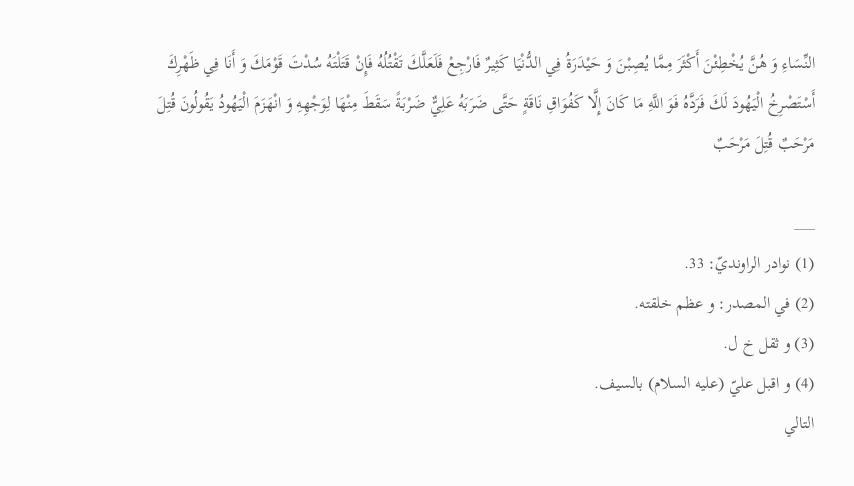النِّسَاءِ وَ هُنَّ يُخْطِئْنَ أَكْثَرَ مِمَّا يُصِبْنَ وَ حَيْدَرَةُ فِي الدُّنْيَا كَثِيرٌ فَارْجِعْ فَلَعَلَّكَ تَقْتُلُهُ فَإِنْ قَتَلْتَهُ سُدْتَ قَوْمَكَ وَ أَنَا فِي ظَهْرِكَ أَسْتَصْرِخُ الْيَهُودَ لَكَ فَرَدَّهُ فَوَ اللَّهِ مَا كَانَ إِلَّا كَفُوَاقِ نَاقَةٍ حَتَّى ضَرَبَهُ عَلِيٌّ ضَرْبَةً سَقَطَ مِنْهَا لِوَجْهِهِ وَ انْهَزَمَ الْيَهُودُ يَقُولُونَ قُتِلَ مَرْحَبٌ قُتِلَ مَرْحَبٌ

___
(1) نوادر الراونديّ: 33.
(2) في المصدر: و عظم خلقته.
(3) و ثقل خ ل.
(4) و اقبل عليّ (عليه السلام) بالسيف.
التالي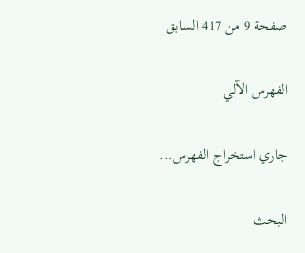صفحة 9 من 417 السابق

الفهرس الآلي

جاري استخراج الفهرس...

البحث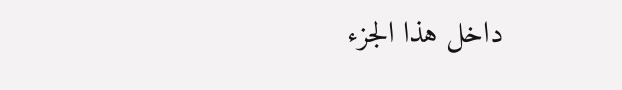داخل هذا الجزء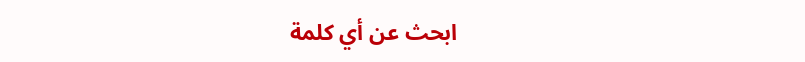ابحث عن أي كلمة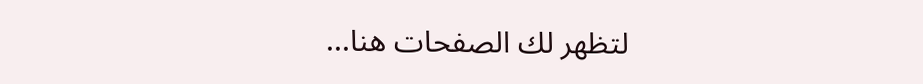لتظهر لك الصفحات هنا...